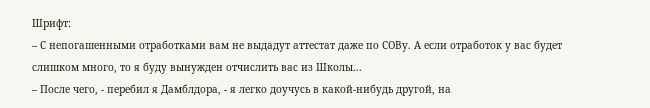Шрифт:
– С непогашенными отработками вам не выдадут аттестат даже по СОВу. А если отработок у вас будет слишком много, то я буду вынужден отчислить вас из Школы...
– После чего, - перебил я Дамблдора, - я легко доучусь в какой-нибудь другой, на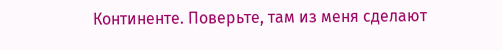Континенте. Поверьте, там из меня сделают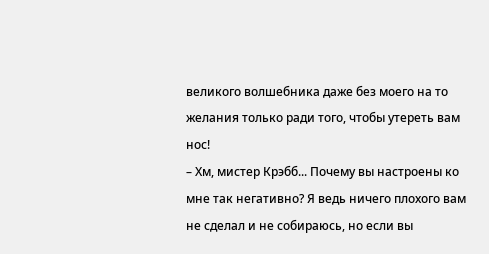великого волшебника даже без моего на то желания только ради того, чтобы утереть вам нос!
– Хм, мистер Крэбб... Почему вы настроены ко мне так негативно? Я ведь ничего плохого вам не сделал и не собираюсь, но если вы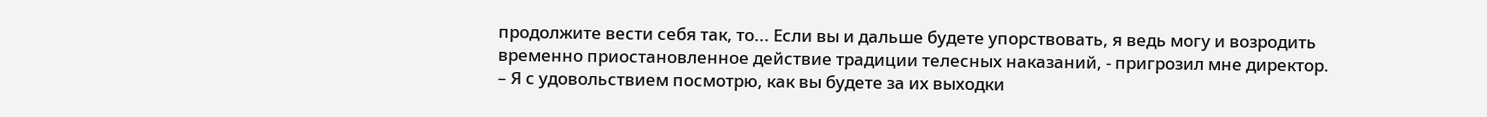продолжите вести себя так, то... Если вы и дальше будете упорствовать, я ведь могу и возродить временно приостановленное действие традиции телесных наказаний, - пригрозил мне директор.
– Я с удовольствием посмотрю, как вы будете за их выходки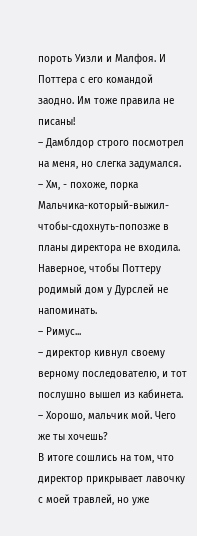пороть Уизли и Малфоя. И Поттера с его командой заодно. Им тоже правила не писаны!
– Дамблдор строго посмотрел на меня, но слегка задумался.
– Хм, - похоже, порка Мальчика-который-выжил-чтобы-сдохнуть-попозже в планы директора не входила. Наверное, чтобы Поттеру родимый дом у Дурслей не напоминать.
– Римус...
– директор кивнул своему верному последователю, и тот послушно вышел из кабинета.
– Хорошо, мальчик мой. Чего же ты хочешь?
В итоге сошлись на том, что директор прикрывает лавочку с моей травлей, но уже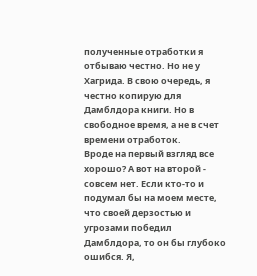полученные отработки я отбываю честно. Но не у Хагрида. В свою очередь, я честно копирую для Дамблдора книги. Но в свободное время, а не в счет времени отработок.
Вроде на первый взгляд все хорошо? А вот на второй - совсем нет. Если кто-то и подумал бы на моем месте, что своей дерзостью и угрозами победил Дамблдора, то он бы глубоко ошибся. Я,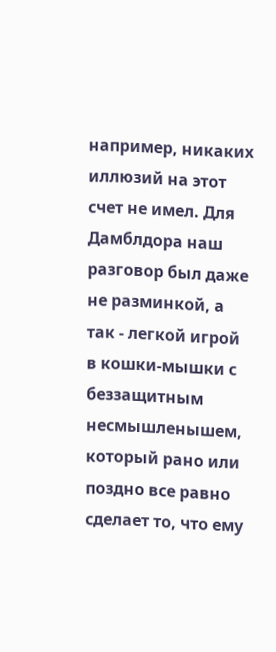например, никаких иллюзий на этот счет не имел. Для Дамблдора наш разговор был даже не разминкой, а так - легкой игрой в кошки-мышки с беззащитным несмышленышем, который рано или поздно все равно сделает то, что ему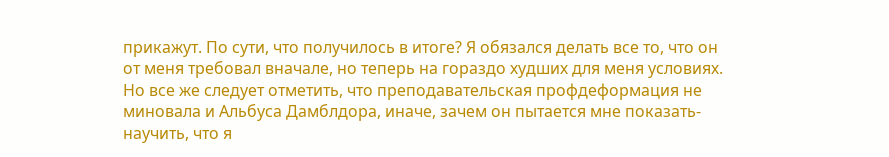прикажут. По сути, что получилось в итоге? Я обязался делать все то, что он от меня требовал вначале, но теперь на гораздо худших для меня условиях. Но все же следует отметить, что преподавательская профдеформация не миновала и Альбуса Дамблдора, иначе, зачем он пытается мне показать-научить, что я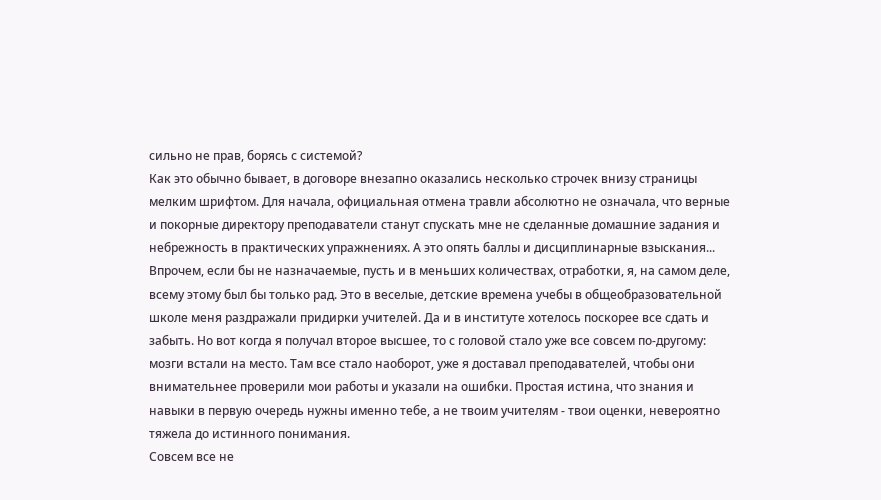сильно не прав, борясь с системой?
Как это обычно бывает, в договоре внезапно оказались несколько строчек внизу страницы мелким шрифтом. Для начала, официальная отмена травли абсолютно не означала, что верные и покорные директору преподаватели станут спускать мне не сделанные домашние задания и небрежность в практических упражнениях. А это опять баллы и дисциплинарные взыскания... Впрочем, если бы не назначаемые, пусть и в меньших количествах, отработки, я, на самом деле, всему этому был бы только рад. Это в веселые, детские времена учебы в общеобразовательной школе меня раздражали придирки учителей. Да и в институте хотелось поскорее все сдать и забыть. Но вот когда я получал второе высшее, то с головой стало уже все совсем по-другому: мозги встали на место. Там все стало наоборот, уже я доставал преподавателей, чтобы они внимательнее проверили мои работы и указали на ошибки. Простая истина, что знания и навыки в первую очередь нужны именно тебе, а не твоим учителям - твои оценки, невероятно тяжела до истинного понимания.
Совсем все не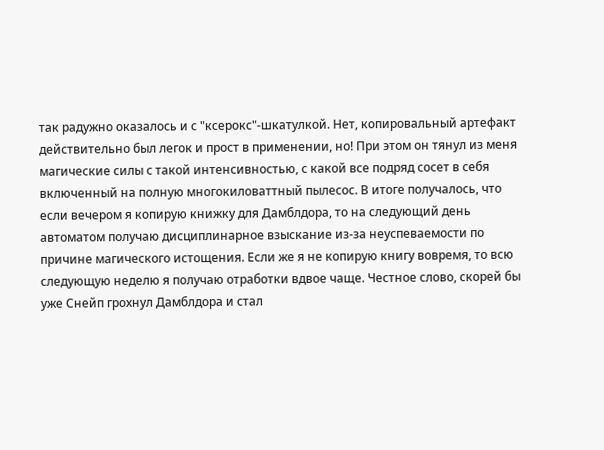так радужно оказалось и с "ксерокс"-шкатулкой. Нет, копировальный артефакт действительно был легок и прост в применении, но! При этом он тянул из меня магические силы с такой интенсивностью, с какой все подряд сосет в себя включенный на полную многокиловаттный пылесос. В итоге получалось, что если вечером я копирую книжку для Дамблдора, то на следующий день автоматом получаю дисциплинарное взыскание из-за неуспеваемости по причине магического истощения. Если же я не копирую книгу вовремя, то всю следующую неделю я получаю отработки вдвое чаще. Честное слово, скорей бы уже Снейп грохнул Дамблдора и стал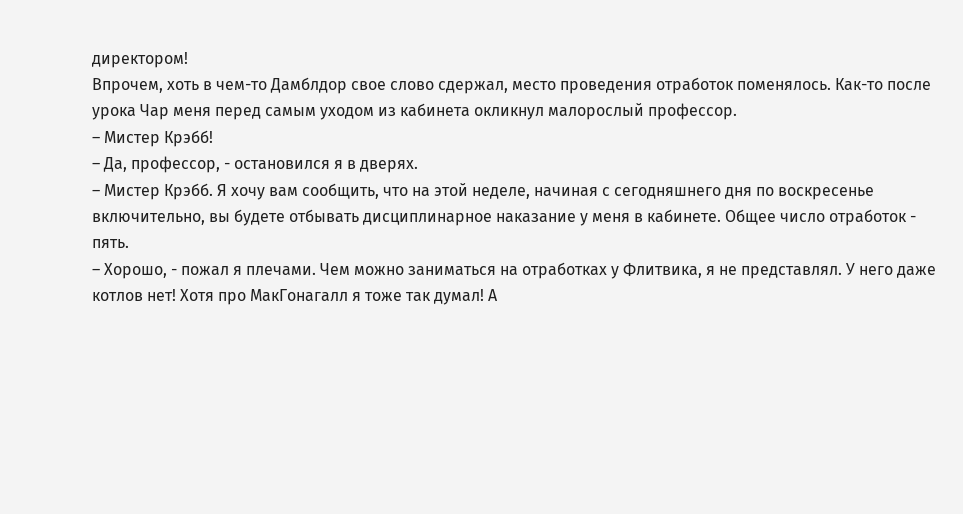директором!
Впрочем, хоть в чем-то Дамблдор свое слово сдержал, место проведения отработок поменялось. Как-то после урока Чар меня перед самым уходом из кабинета окликнул малорослый профессор.
– Мистер Крэбб!
– Да, профессор, - остановился я в дверях.
– Мистер Крэбб. Я хочу вам сообщить, что на этой неделе, начиная с сегодняшнего дня по воскресенье включительно, вы будете отбывать дисциплинарное наказание у меня в кабинете. Общее число отработок - пять.
– Хорошо, - пожал я плечами. Чем можно заниматься на отработках у Флитвика, я не представлял. У него даже котлов нет! Хотя про МакГонагалл я тоже так думал! А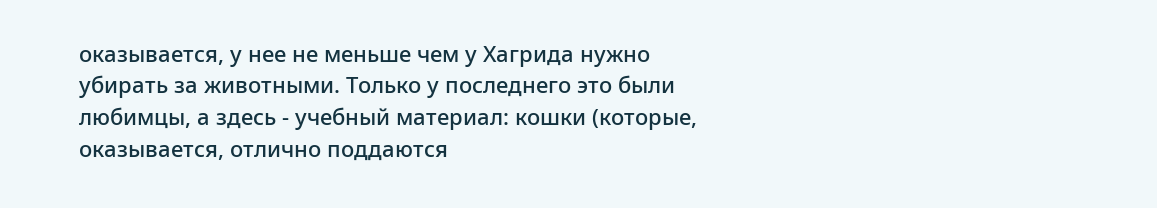оказывается, у нее не меньше чем у Хагрида нужно убирать за животными. Только у последнего это были любимцы, а здесь - учебный материал: кошки (которые, оказывается, отлично поддаются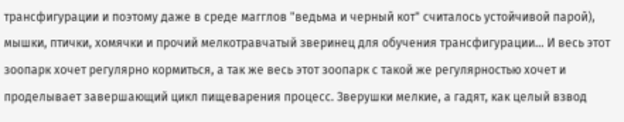трансфигурации и поэтому даже в среде магглов "ведьма и черный кот" считалось устойчивой парой), мышки, птички, хомячки и прочий мелкотравчатый зверинец для обучения трансфигурации... И весь этот зоопарк хочет регулярно кормиться, а так же весь этот зоопарк с такой же регулярностью хочет и проделывает завершающий цикл пищеварения процесс. Зверушки мелкие, а гадят, как целый взвод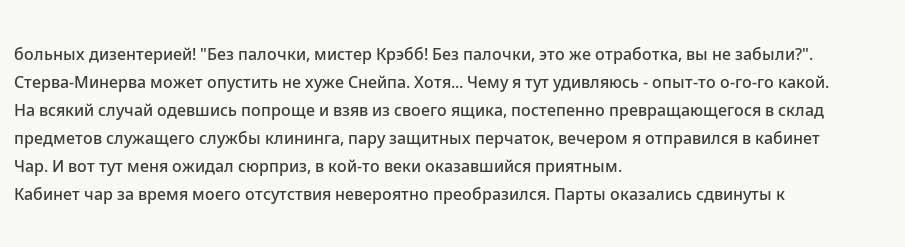больных дизентерией! "Без палочки, мистер Крэбб! Без палочки, это же отработка, вы не забыли?". Стерва-Минерва может опустить не хуже Снейпа. Хотя... Чему я тут удивляюсь - опыт-то о-го-го какой.
На всякий случай одевшись попроще и взяв из своего ящика, постепенно превращающегося в склад предметов служащего службы клининга, пару защитных перчаток, вечером я отправился в кабинет Чар. И вот тут меня ожидал сюрприз, в кой-то веки оказавшийся приятным.
Кабинет чар за время моего отсутствия невероятно преобразился. Парты оказались сдвинуты к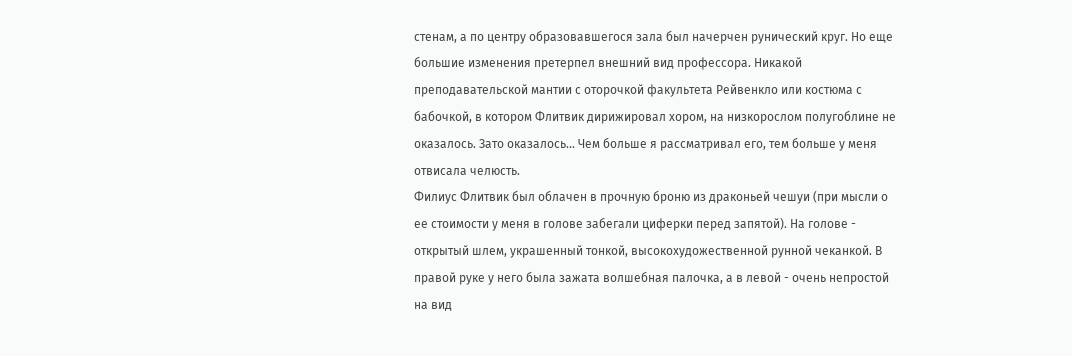стенам, а по центру образовавшегося зала был начерчен рунический круг. Но еще большие изменения претерпел внешний вид профессора. Никакой преподавательской мантии с оторочкой факультета Рейвенкло или костюма с бабочкой, в котором Флитвик дирижировал хором, на низкорослом полугоблине не оказалось. Зато оказалось... Чем больше я рассматривал его, тем больше у меня отвисала челюсть.
Филиус Флитвик был облачен в прочную броню из драконьей чешуи (при мысли о ее стоимости у меня в голове забегали циферки перед запятой). На голове - открытый шлем, украшенный тонкой, высокохудожественной рунной чеканкой. В правой руке у него была зажата волшебная палочка, а в левой - очень непростой на вид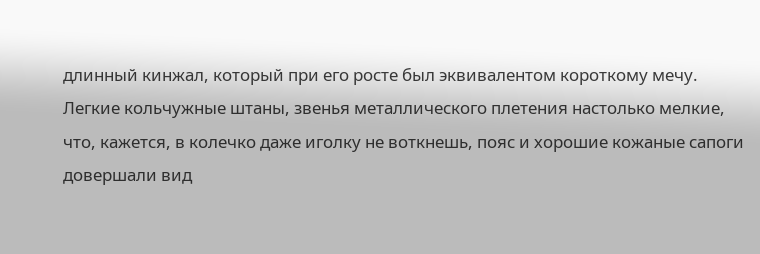длинный кинжал, который при его росте был эквивалентом короткому мечу. Легкие кольчужные штаны, звенья металлического плетения настолько мелкие, что, кажется, в колечко даже иголку не воткнешь, пояс и хорошие кожаные сапоги довершали вид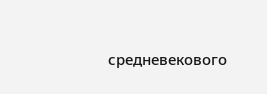средневекового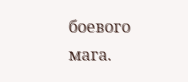боевого мага.